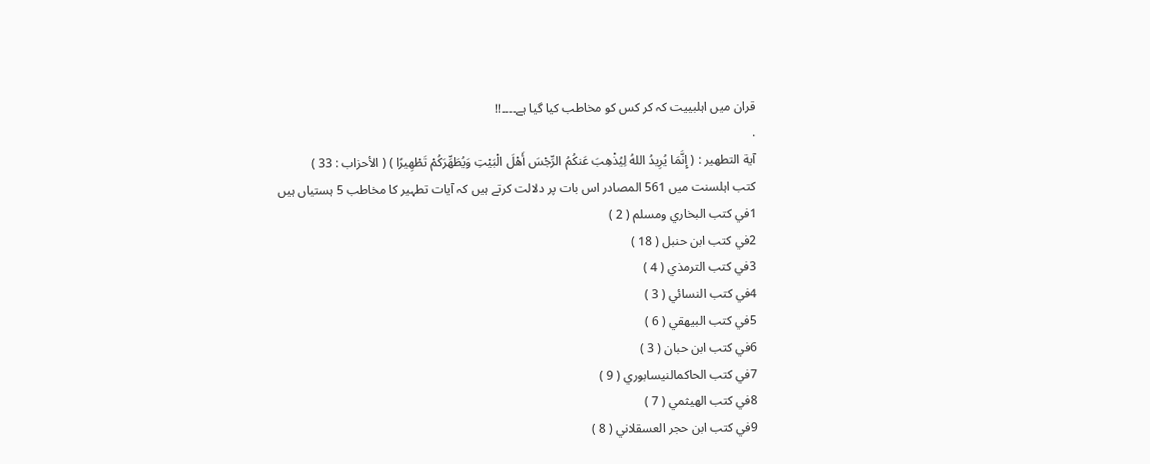قران میں اہلبییت کہ کر کس کو مخاطب کیا گیا ہے۔۔۔۔!!
.
آية التطهير : ( إِنَّمَا يُرِيدُ اللهُ لِيُذْهِبَ عَنكُمُ الرِّجْسَ أَهْلَ الْبَيْتِ وَيُطَهِّرَكُمْ تَطْهِيرًا ) ( الأحزاب : 33 )
کتب اہلسنت میں 561 المصادر اس بات پر دلالت کرتے ہیں کہ آیات تطہیر کا مخاطب 5 ہستیاں ہیں
1في كتب البخاري ومسلم ( 2 )
2في كتب ابن حنبل ( 18 )
3في كتب الترمذي ( 4 )
4في كتب النسائي ( 3 )
5في كتب البيهقي ( 6 )
6في كتب ابن حبان ( 3 )
7في كتب الحاكمالنيسابوري ( 9 )
8في كتب الهيثمي ( 7 )
9في كتب ابن حجر العسقلاني ( 8 )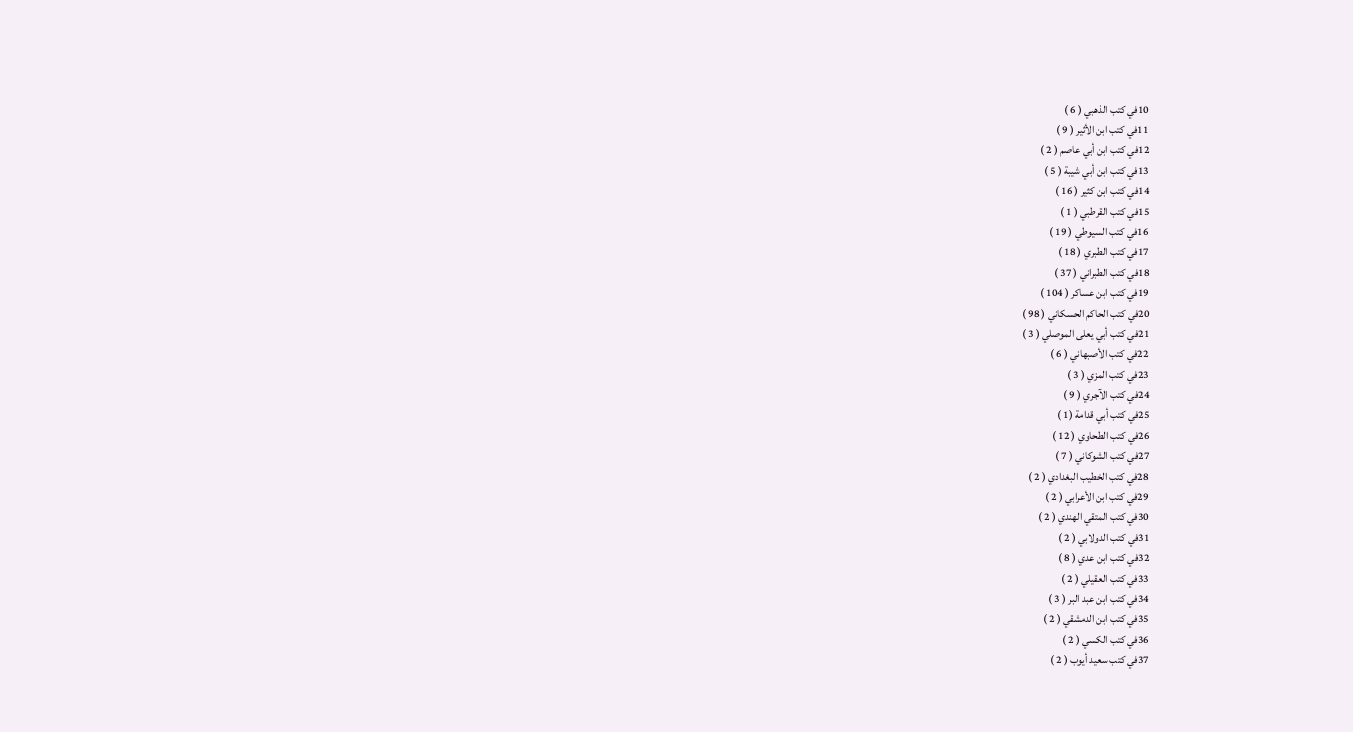10في كتب الذهبي ( 6 )
11في كتب ابن الأثير ( 9 )
12في كتب ابن أبي عاصم ( 2 )
13في كتب ابن أبي شيبة ( 5 )
14في كتب ابن كثير ( 16 )
15في كتب القرطبي ( 1 )
16في كتب السيوطي ( 19 )
17في كتب الطبري ( 18 )
18في كتب الطبراني ( 37 )
19في كتب ابن عساكر ( 104 )
20في كتب الحاكم الحسكاني ( 98 )
21في كتب أبي يعلى الموصلي ( 3 )
22في كتب الأصبهاني ( 6 )
23في كتب المزي ( 3 )
24في كتب الآجري ( 9 )
25في كتب أبي قدامة (1 )
26في كتب الطحاوي ( 12 )
27في كتب الشوكاني ( 7 )
28في كتب الخطيب البغدادي ( 2 )
29في كتب ابن الأعرابي ( 2 )
30في كتب المتقي الهندي ( 2 )
31في كتب الدولابي ( 2 )
32في كتب ابن عدي ( 8 )
33في كتب العقيلي ( 2 )
34في كتب ابن عبد البر ( 3 )
35في كتب ابن الدمشقي ( 2 )
36في كتب الكسي ( 2 )
37في كتب سعيد أيوب ( 2 )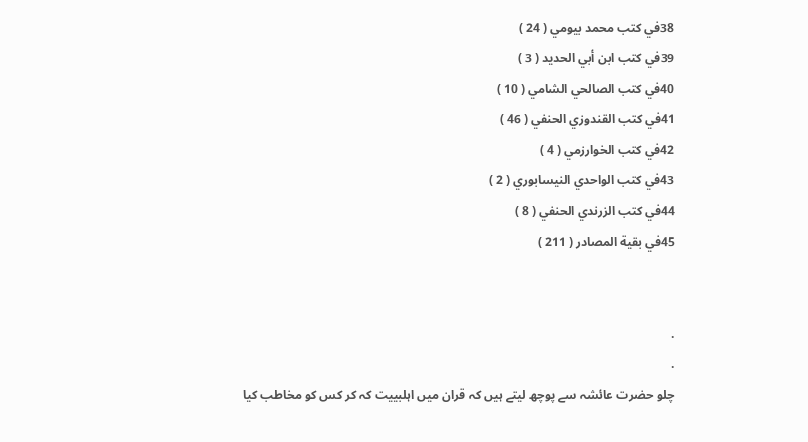38في كتب محمد بيومي ( 24 )
39في كتب ابن أبي الحديد ( 3 )
40في كتب الصالحي الشامي ( 10 )
41في كتب القندوزي الحنفي ( 46 )
42في كتب الخوارزمي ( 4 )
43في كتب الواحدي النيسابوري ( 2 )
44في كتب الزرندي الحنفي ( 8 )
45في بقية المصادر ( 211 )


.
.
چلو حضرت عائشہ سے پوچھ لیتے ہیں کہ قران میں اہلبییت کہ کر کس کو مخاطب کیا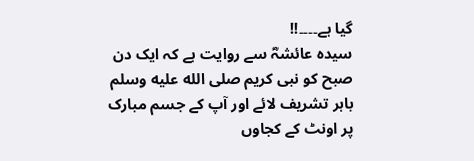گیا ہے۔۔۔۔!!
سیدہ عائشہؓ سے روایت ہے کہ ایک دن صبح کو نبی کریم صلى الله عليه وسلم باہر تشریف لائے اور آپ کے جسم مبارک پر اونٹ کے کجاوں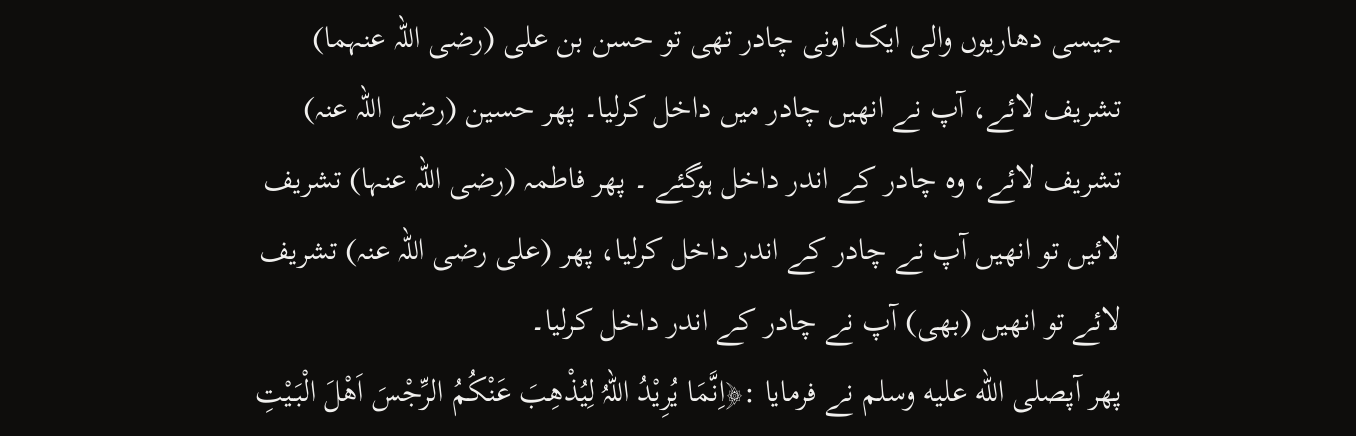جیسی دھاریوں والی ایک اونی چادر تھی تو حسن بن علی (رضی اللہ عنہما) تشریف لائے، آپ نے انھیں چادر میں داخل کرلیا۔ پھر حسین (رضی اللہ عنہ) تشریف لائے، وہ چادر کے اندر داخل ہوگئے ۔ پھر فاطمہ (رضی اللہ عنہا) تشریف لائیں تو انھیں آپ نے چادر کے اندر داخل کرلیا، پھر (علی رضی اللہ عنہ) تشریف لائے تو انھیں (بھی) آپ نے چادر کے اندر داخل کرلیا۔
پھر آپصلى الله عليه وسلم نے فرمایا :﴿اِنَّمَا یُرِیْدُ اللہُ لِیُذْھِبَ عَنْکُمُ الرِّجْسَ اَھْلَ الْبَیْتِ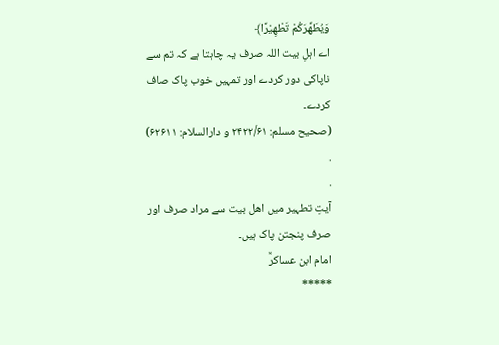وَیُطَھِّرَکُمْ تَطْھِیْرًا﴾
اے اہلِ بیت اللہ صرف یہ چاہتا ہے کہ تم سے ناپاکی دور کردے اور تمہیں خوب پاک صاف کردے۔
(صحیح مسلم: ۲۴۲۲/۶۱ و دارالسلام: ۶۲۶۱۱)
.
.
آیتِ تطہیر میں اھل بیت سے مراد صرف اور صرف پنجتن پاک ہیں۔
امام ابن عساکرؒ
*****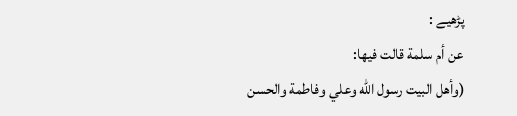پڑھیے :
عن أم سلمة قالت فيها:
(وأهل البيت رسول الله وعلي وفاطمة والحسن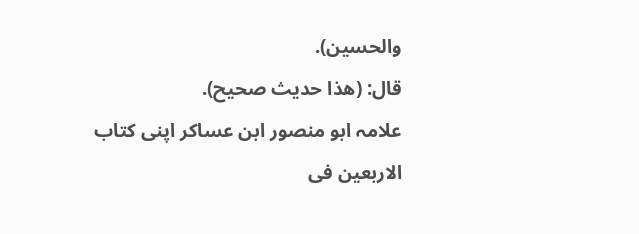والحسين).
قال: (هذا حديث صحيح).
علامہ ابو منصور ابن عساکر اپنی کتاب الاربعین فی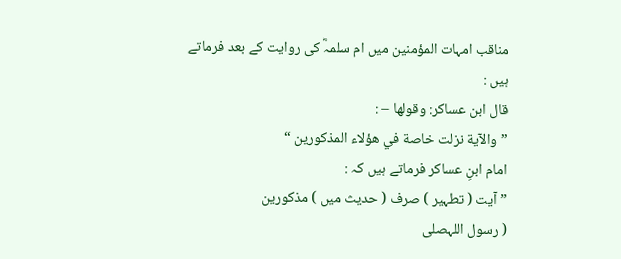مناقب امہات المؤمنین میں ام سلمہؓ کی روایت کے بعد فرماتے ہیں :
قال ابن عساكر: وقولها – :
” والآية نزلت خاصة في هؤلاء المذكورين “
امام ابنِ عساکر فرماتے ہیں کہ :
” آیت ( تطہیر ) صرف ( حدیث میں ) مذکورین
( رسول اللہصلى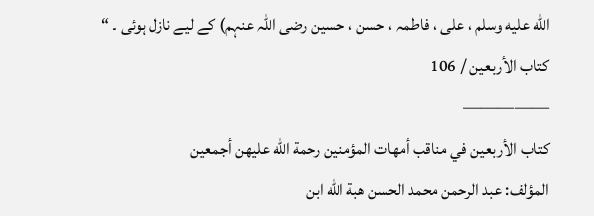الله عليه وسلم ، علی ، فاطمہ ، حسن ، حسین رضی اللہ عنہم) کے لیے نازل ہوئی ۔ “
كتاب الأربعين / 106
—————
كتاب الأربعين في مناقب أمهات المؤمنين رحمة الله عليهن أجمعين
المؤلف: عبد الرحمن محمد الحسن هبة الله ابن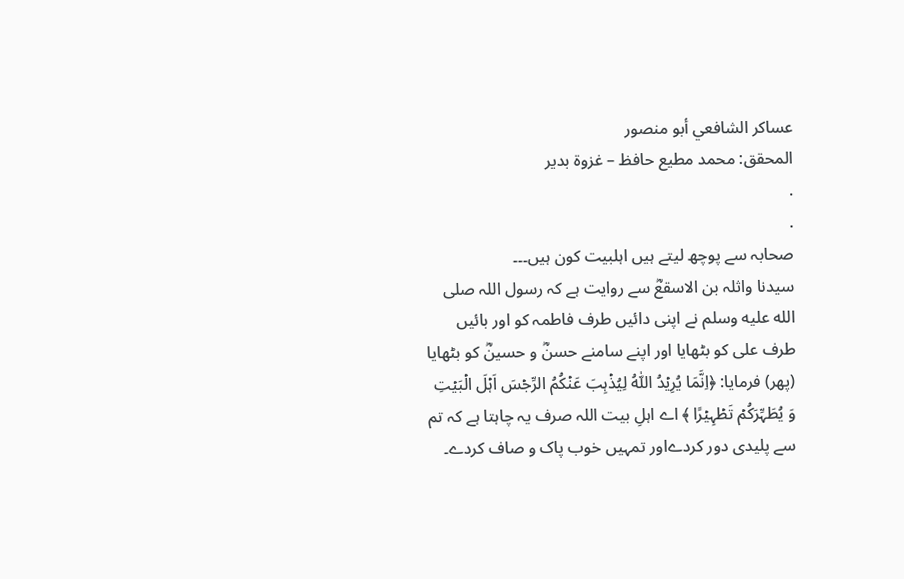عساكر الشافعي أبو منصور
المحقق: محمد مطيع حافظ – غزوة بدير
.
.
صحابہ سے پوچھ لیتے ہیں اہلبیت کون ہیں۔۔۔
سیدنا واثلہ بن الاسقعؓ سے روایت ہے کہ رسول اللہ صلى الله عليه وسلم نے اپنی دائیں طرف فاطمہ کو اور بائیں طرف علی کو بٹھایا اور اپنے سامنے حسنؓ و حسینؓ کو بٹھایا (پھر) فرمایا: ﴿اِنَّمَا یُرِیۡدُ اللّٰہُ لِیُذۡہِبَ عَنۡکُمُ الرِّجۡسَ اَہۡلَ الۡبَیۡتِ وَ یُطَہِّرَکُمۡ تَطۡہِیۡرًا ﴾ اے اہلِ بیت اللہ صرف یہ چاہتا ہے کہ تم سے پلیدی دور کردےاور تمہیں خوب پاک و صاف کردے۔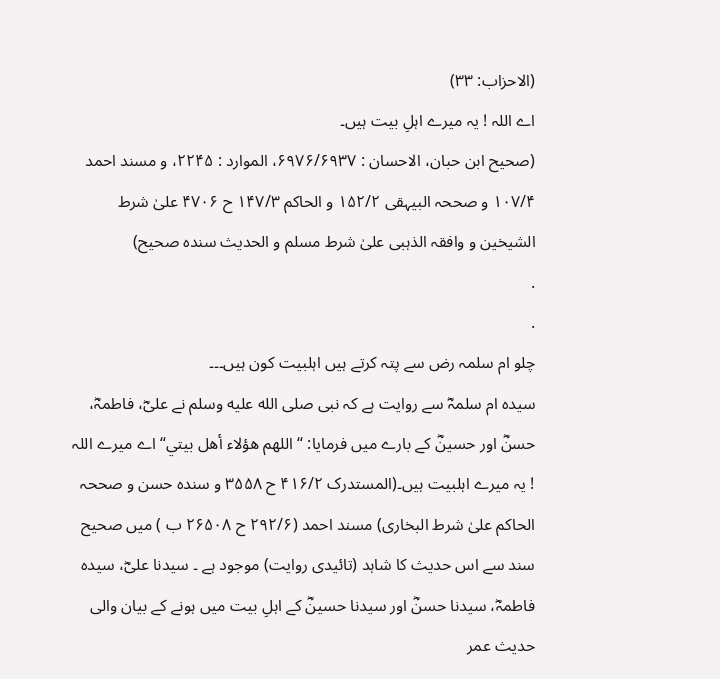(الاحزاب: ۳۳)
اے اللہ ! یہ میرے اہلِ بیت ہیں۔
(صحیح ابن حبان، الاحسان : ۶۹۷۶/۶۹۳۷، الموارد : ۲۲۴۵، و مسند احمد ۱۰۷/۴ و صححہ البیہقی ۱۵۲/۲ و الحاکم ۱۴۷/۳ ح ۴۷۰۶ علیٰ شرط الشیخین و وافقہ الذہبی علیٰ شرط مسلم و الحدیث سندہ صحیح)
.
.
چلو ام سلمہ رض سے پتہ کرتے ہیں اہلبیت کون ہیں۔۔۔
سیدہ ام سلمہؓ سے روایت ہے کہ نبی صلى الله عليه وسلم نے علیؓ، فاطمہؓ، حسنؓ اور حسینؓ کے بارے میں فرمایا: “اللھم ھؤلاء أھل بیتي“ اے میرے اللہ ! یہ میرے اہلبیت ہیں۔(المستدرک ۴۱۶/۲ ح ۳۵۵۸ و سندہ حسن و صححہ الحاکم علیٰ شرط البخاری) مسند احمد (۲۹۲/۶ ح ۲۶۵۰۸ ب ) میں صحیح سند سے اس حدیث کا شاہد (تائیدی روایت) موجود ہے ۔ سیدنا علیؓ، سیدہ فاطمہؓ، سیدنا حسنؓ اور سیدنا حسینؓ کے اہلِ بیت میں ہونے کے بیان والی حدیث عمر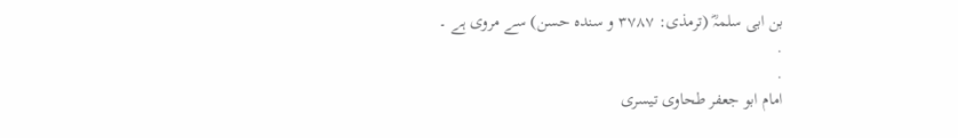بن ابی سلمہؓ (ترمذی: ۳۷۸۷ و سندہ حسن) سے مروی ہے ۔
.
.
امام ابو جعفر طحاوی تیسری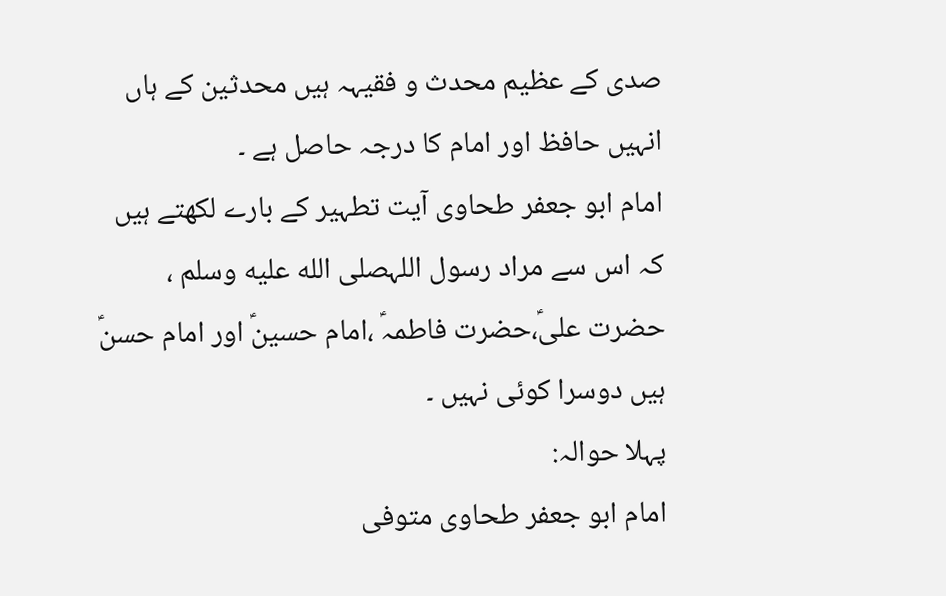صدی کے عظیم محدث و فقیہہ ہیں محدثین کے ہاں انہیں حافظ اور امام کا درجہ حاصل ہے ۔
امام ابو جعفر طحاوی آیت تطہیر کے بارے لکھتے ہیں کہ اس سے مراد رسول اللہصلى الله عليه وسلم ، حضرت علیؑ،حضرت فاطمہؑ ،امام حسینؑ اور امام حسنؑ ہیں دوسرا کوئی نہیں ۔
پہلا حوالہ:
امام ابو جعفر طحاوی متوفی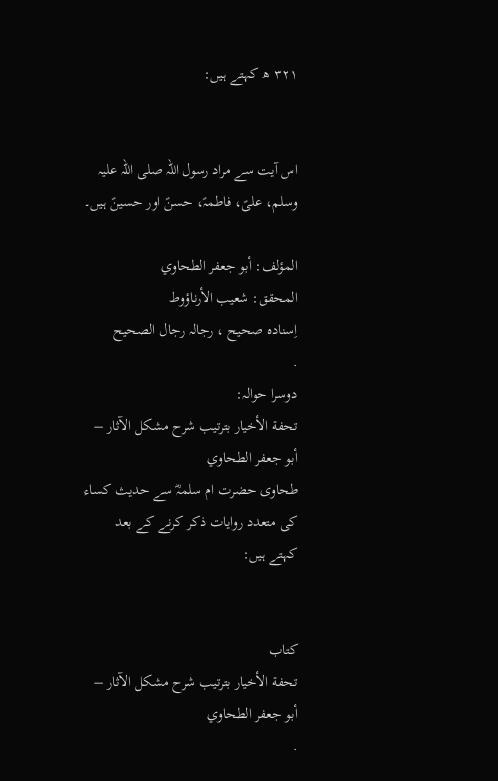۳۲۱ ھ کہتے ہیں:


اس آیت سے مراد رسول اللہ صلی اللہ علیہ وسلم، علیؑ، فاطمہؑ، حسنؑ اور حسینؑ ہیں۔

المؤلف: أبو جعفر الطحاوي
المحقق: شعيب الأرناؤوط
اِسنادہ صحیح ، رجالہ رجال الصحیح
.
دوسرا حوالہ:
تحفة الأخيار بترتيب شرح مشكل الآثار – أبو جعفر الطحاوي
طحاوی حضرت ام سلمہؓ سے حدیث کساء کی متعدد روایات ذکر کرنے کے بعد کہتے ہیں:


کتاب
تحفة الأخيار بترتيب شرح مشكل الآثار – أبو جعفر الطحاوي
.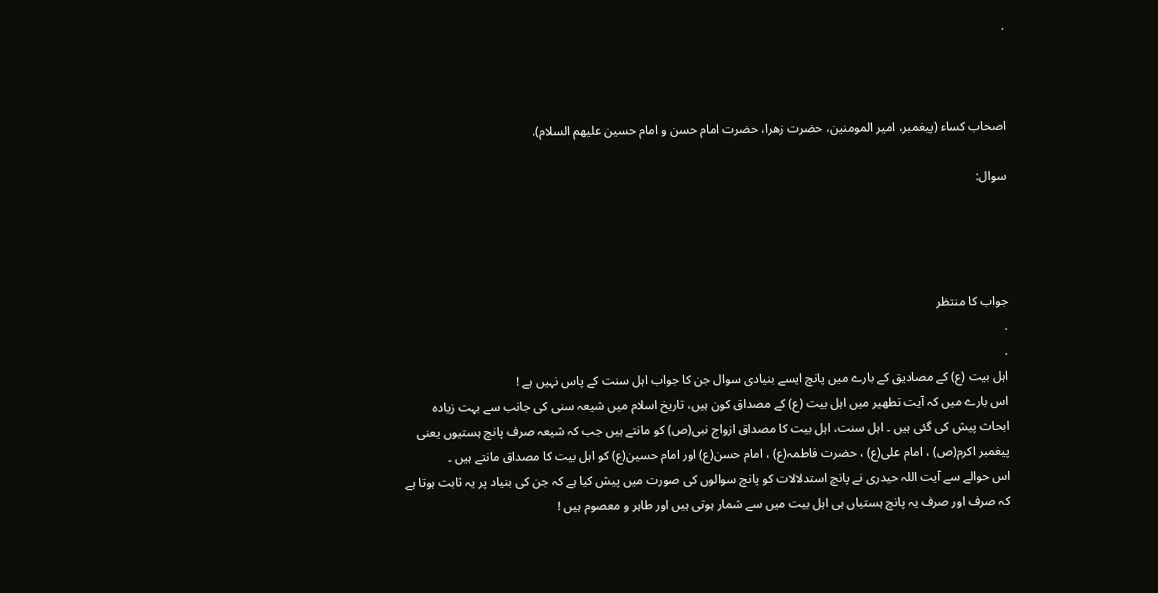.



اصحاب کساء (پیغمبر، امیر المومنین، حضرت زهرا، حضرت امام حسن و امام حسین علیهم السلام).

سوال:




جواب کا منتظر
.
.
اہل بیت (ع) کے مصادیق کے بارے میں پانچ ایسے بنیادی سوال جن کا جواب اہل سنت کے پاس نہیں ہے !
اس بارے میں کہ آیت تطھیر میں اہل بیت (ع) کے مصداق کون ہیں، تاریخ اسلام میں شیعہ سنی کی جانب سے بہت زیادہ ابحاث پیش کی گئی ہیں ۔ اہل سنت، اہل بیت کا مصداق ازواج نبی(ص) کو مانتے ہیں جب کہ شیعہ صرف پانچ ہستیوں یعنی پیغمبر اکرم(ص) ، امام علی(ع) ، حضرت فاطمہ(ع) ، امام حسن(ع) اور امام حسین(ع) کو اہل بیت کا مصداق مانتے ہیں ۔
اس حوالے سے آیت اللہ حیدری نے پانچ استدلالات کو پانچ سوالوں کی صورت میں پیش کیا ہے کہ جن کی بنیاد پر یہ ثابت ہوتا ہے کہ صرف اور صرف یہ پانچ ہستیاں ہی اہل بیت میں سے شمار ہوتی ہیں اور طاہر و معصوم ہیں !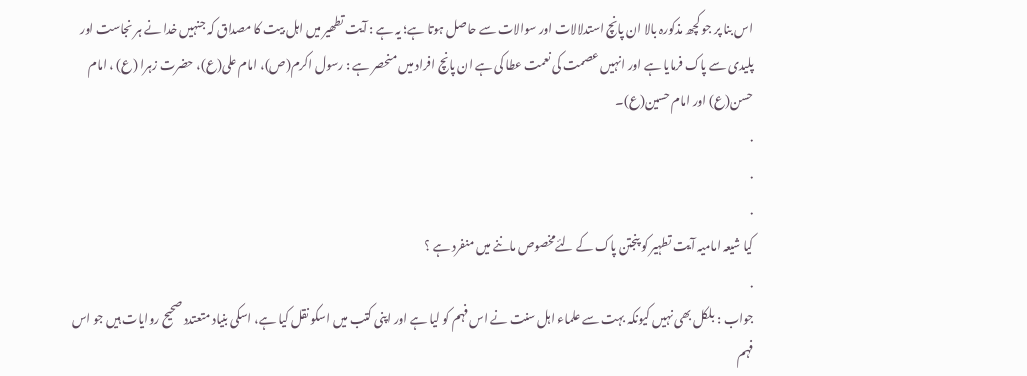اس بنا پر جو کچھ مذکورہ بالا ان پانچ استدلالات اور سوالات سے حاصل ہوتا ہے؛ یہ ہے : آیت تطھیر میں اہل بیت کا مصداق کہ جنہیں خدا نے ہر نجاست اور پلیدی سے پاک فرمایا ہے اور انہیں عصمت کی نعمت عطا کی ہے ان پانچ افراد میں منحصر ہے : رسول اکرم(ص)، امام علی(ع)، حضرت زہرا (ع) ، امام حسن(ع) اور امام حسین(ع)۔
.
.
.
کیا شیعہ امامیہ آیت تطہیر کو پنجتن پاک کے لئےمخصوص ماننے میں منفرد ہے ؟
.
جواب : بلکل بھی نہیں کیونکہ بہت سے علماء اہل سنت نے اس فہم کو لیا ہے اور اپنی کتب میں اسکو نقل کیا ہے، اسکی بنیاد متعتدد صحیح روایات ہیں جو اس فہم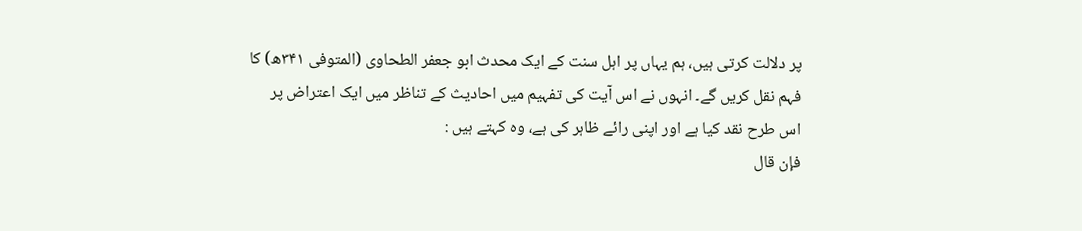پر دلالت کرتی ہیں، ہم یہاں پر اہل سنت کے ایک محدث ابو جعفر الطحاوی (المتوفی ۳۴۱ھ) کا فہم نقل کریں گے۔ انہوں نے اس آیت کی تفہیم میں احادیث کے تناظر میں ایک اعتراض پر اس طرح نقد کیا ہے اور اپنی رائے ظاہر کی ہے، وہ کہتے ہیں :
فإن قال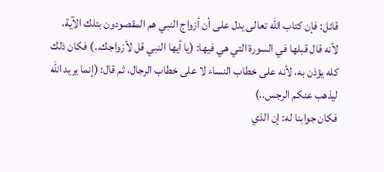قائل: فإن كتاب الله تعالى يدل على أن أزواج النبي هم المقصودون بتلك الآية، لأنه قال قبلها في السورة التي هي فيها: (يا أيها النبي قل لأزواجك..) فكان ذلك كله يؤذن به، لأنه على خطاب النساء لا على خطاب الرجال، ثم قال: (إنما يريد الله ليذهب عنكم الرجس..)
فكان جوابنا له: إن الذي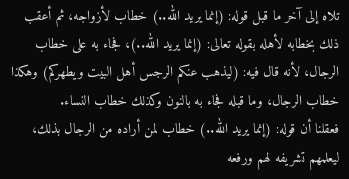تلاه إلى آخر ما قبل قوله: (إنما يريد الله..) خطاب لأزواجه، ثم أعقب ذلك بخطابه لأهله بقوله تعالى: (إنما يريد الله..)، فجاء به على خطاب الرجال، لأنه قال فيه: (ليذهب عنكم الرجس أهل البيت ويطهركم) وهكذا خطاب الرجال، وما قبله فجاء به بالنون وكذلك خطاب النساء.
فعقلنا أن قوله: (إنما يريد الله..) خطاب لمن أراده من الرجال بذلك، ليعلمهم تشريفه لهم ورفعه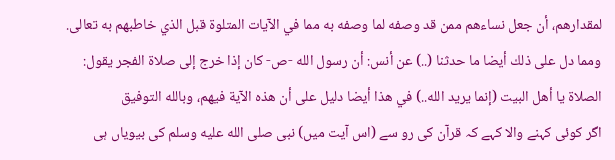لمقدارهم، أن جعل نساءهم ممن قد وصفه لما وصفه به مما في الآيات المتلوة قبل الذي خاطبهم به تعالى.
ومما دل على ذلك أيضا ما حدثنا (..) عن أنس: أن رسول الله -ص- كان إذا خرج إلى صلاة الفجر يقول: الصلاة يا أهل البيت (إنما يريد الله..) في هذا أيضا دليل على أن هذه الآية فيهم، وبالله التوفيق
اگر کوئی کہنے والا کہے کہ قرآن کی رو سے (اس آیت میں) نبی صلى الله عليه وسلم کی بیویاں ہی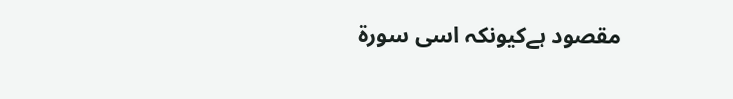مقصود ہےکیونکہ اسی سورۃ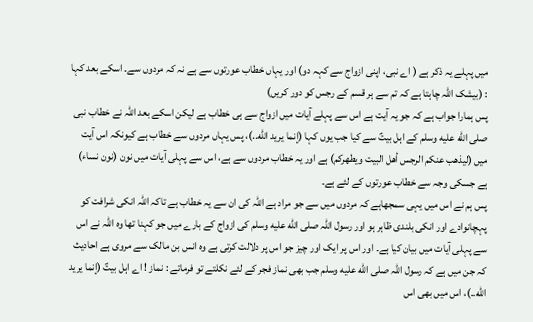میں پہلے یہ ذکر ہے ( اے نبی، اپنی ازواج سے کہہ دو) اور یہاں خطاب عورتوں سے ہے نہ کہ مردوں سے۔ اسکے بعد کہا : (بیشک اللہ چاہتا ہے کہ تم سے ہر قسم کے رجس کو دور کریں)
پس ہمارا جواب ہے کہ جو یہ آیت ہے اس سے پہلے آیات میں ازواج سے ہی خطاب ہے لیکن اسکے بعد اللہ نے خطاب نبی صلى الله عليه وسلم کے اہل بیتؑ سے کیا جب یوں کہا (إنما يريد الله..)، پس یہاں مردوں سے خطاب ہے کیونکہ اس آیت میں (ليذهب عنكم الرجس أهل البيت ويطهركم) ہے اور یہ خطاب مردوں سے ہے، اس سے پہلی آیات میں نون (نون نساء) ہے جسکی وجہ سے خطاب عورتوں کے لئے ہے۔
پس ہم نے اس میں یہی سمجھاہے کہ مردوں میں سے جو مراد ہے اللہ کی ان سے یہ خطاب ہے تاکہ اللہ انکی شرافت کو پہچانوادے اور انکی بلندی ظاہر ہو اور رسول اللہ صلى الله عليه وسلم کی ازواج کے بارے میں جو کہنا تھا وہ اللہ نے اس سے پہلی آیات میں بیان کیا ہے۔ اور اس پر ایک اور چیز جو اس پر دلالت کرتی ہے وہ انس بن مالک سے مروی ہے احادیث کہ جن میں ہے کہ رسول اللہ صلى الله عليه وسلم جب بھی نماز فجر کے لئے نکلتے تو فرماتے : نماز ! اے اہل بیتؑ (إنما يريد الله..)، اس میں بھی اس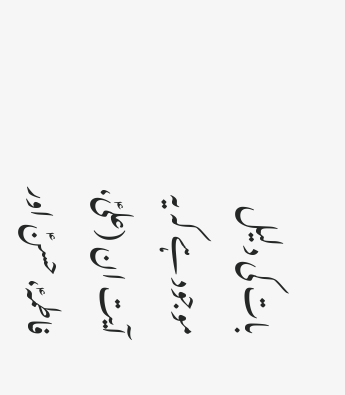بات کی دلیل موجود ہے کہ یہ آیت ان (علیؑ، فاطمہؑ، حسنؑ اور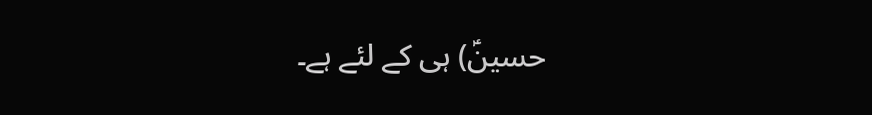حسینؑ) ہی کے لئے ہے۔